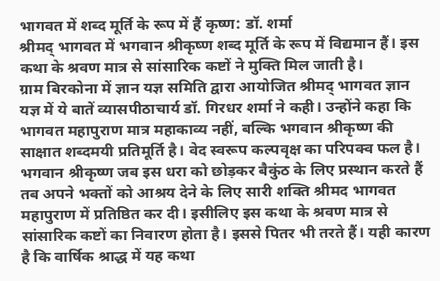भागवत में शब्द मूर्ति के रूप में हैं कृष्ण: डॉ. शर्मा
श्रीमद् भागवत में भगवान श्रीकृष्ण शब्द मूर्ति के रूप में विद्यमान हैं। इस कथा के श्रवण मात्र से सांसारिक कष्टों ने मुक्ति मिल जाती है।
ग्राम बिरकोना में ज्ञान यज्ञ समिति द्वारा आयोजित श्रीमद् भागवत ज्ञान यज्ञ में ये बातें व्यासपीठाचार्य डॉ. गिरधर शर्मा ने कही। उन्होंने कहा कि भागवत महापुराण मात्र महाकाव्य नहीं, बल्कि भगवान श्रीकृष्ण की साक्षात शब्दमयी प्रतिमूर्ति है। वेद स्वरूप कल्पवृक्ष का परिपक्व फल है। भगवान श्रीकृष्ण जब इस धरा को छोड़कर बैकुंठ के लिए प्रस्थान करते हैं तब अपने भक्तों को आश्रय देने के लिए सारी शक्ति श्रीमद भागवत महापुराण में प्रतिष्ठित कर दी। इसीलिए इस कथा के श्रवण मात्र से सांसारिक कष्टों का निवारण होता है। इससे पितर भी तरते हैं। यही कारण है कि वार्षिक श्राद्ध में यह कथा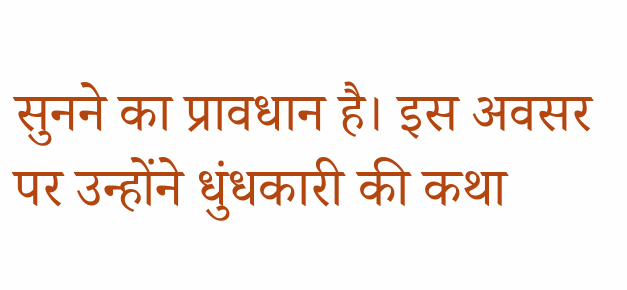सुनने का प्रावधान है। इस अवसर पर उन्होंने धुंधकारी की कथा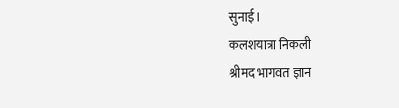सुनाई।
कलशयात्रा निकली
श्रीमद भागवत ज्ञान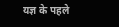यज्ञ के पहले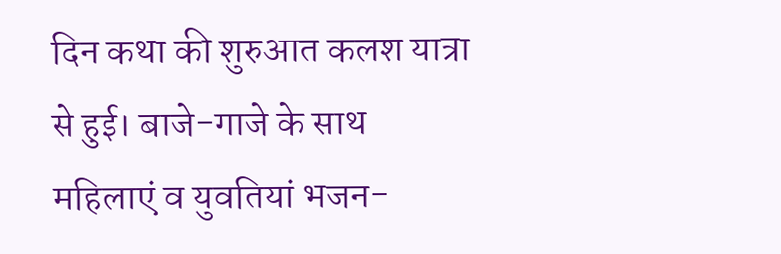दिन कथा की शुरुआत कलश यात्रा से हुई। बाजे-गाजे के साथ महिलाएं व युवतियां भजन-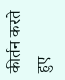कीर्तन करते हुए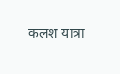कलश यात्रा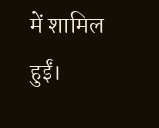में शामिल हुईं।